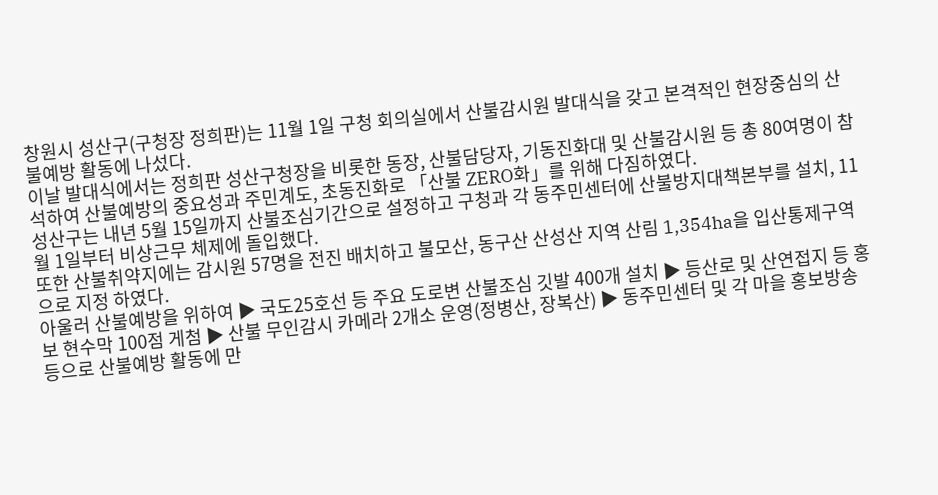창원시 성산구(구청장 정희판)는 11월 1일 구청 회의실에서 산불감시원 발대식을 갖고 본격적인 현장중심의 산불예방 활동에 나섰다.
이날 발대식에서는 정희판 성산구청장을 비롯한 동장, 산불담당자, 기동진화대 및 산불감시원 등 총 80여명이 참석하여 산불예방의 중요성과 주민계도, 초동진화로 「산불 ZERO화」를 위해 다짐하였다.
성산구는 내년 5월 15일까지 산불조심기간으로 설정하고 구청과 각 동주민센터에 산불방지대책본부를 설치, 11월 1일부터 비상근무 체제에 돌입했다.
또한 산불취약지에는 감시원 57명을 전진 배치하고 불모산, 동구산 산성산 지역 산림 1,354ha을 입산통제구역으로 지정 하였다.
아울러 산불예방을 위하여 ▶ 국도25호선 등 주요 도로변 산불조심 깃발 400개 설치 ▶ 등산로 및 산연접지 등 홍보 현수막 100점 게첨 ▶ 산불 무인감시 카메라 2개소 운영(정병산, 장복산) ▶ 동주민센터 및 각 마을 홍보방송 등으로 산불예방 활동에 만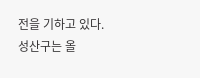전을 기하고 있다.
성산구는 올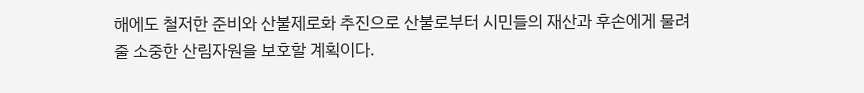해에도 철저한 준비와 산불제로화 추진으로 산불로부터 시민들의 재산과 후손에게 물려줄 소중한 산림자원을 보호할 계획이다.